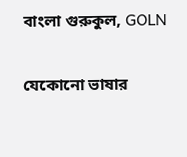বাংলা গুরুকুল, GOLN

যেকোনো ভাষার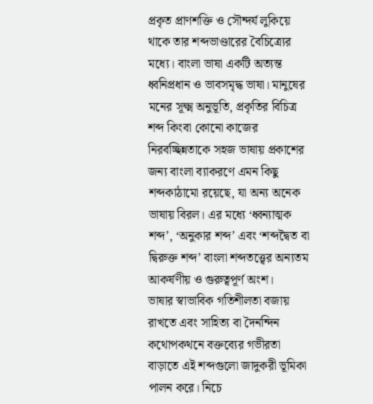প্রকৃত প্রাণশক্তি ও সৌন্দর্য লুকিয়ে থাকে তার শব্দভাণ্ডারের বৈচিত্র্যের মধ্যে। বাংলা ভাষা একটি অত্যন্ত ধ্বনিপ্রধান ও ভাবসমৃদ্ধ ভাষা। মানুষের মনের সূক্ষ্ম অনুভূতি, প্রকৃতির বিচিত্র শব্দ কিংবা কোনো কাজের নিরবচ্ছিন্নতাকে সহজ ভাষায় প্রকাশের জন্য বাংলা ব্যাকরণে এমন কিছু শব্দকাঠামো রয়েছে, যা অন্য অনেক ভাষায় বিরল। এর মধ্যে ‘ধ্বন্যাত্মক শব্দ’, ‘অনুকার শব্দ’ এবং ‘শব্দদ্বৈত বা দ্বিরুক্ত শব্দ’ বাংলা শব্দতত্ত্বের অন্যতম আকর্ষণীয় ও গুরুত্বপূর্ণ অংশ।
ভাষার স্বাভাবিক গতিশীলতা বজায় রাখতে এবং সাহিত্য বা দৈনন্দিন কথোপকথনে বক্তব্যের গভীরতা বাড়াতে এই শব্দগুলো জাদুকরী ভূমিকা পালন করে। নিচে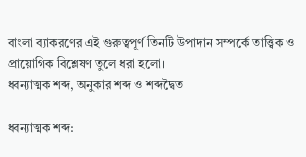বাংলা ব্যাকরণের এই গুরুত্বপূর্ণ তিনটি উপাদান সম্পর্কে তাত্ত্বিক ও প্রায়োগিক বিশ্লেষণ তুলে ধরা হলো।
ধ্বন্যাত্মক শব্দ, অনুকার শব্দ ও শব্দদ্বৈত

ধ্বন্যাত্মক শব্দ: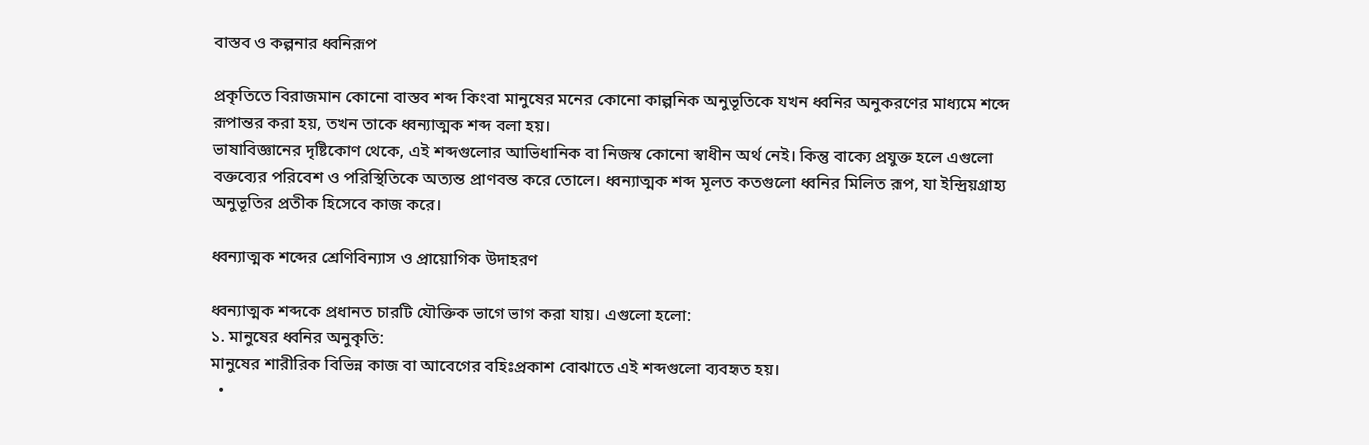বাস্তব ও কল্পনার ধ্বনিরূপ

প্রকৃতিতে বিরাজমান কোনো বাস্তব শব্দ কিংবা মানুষের মনের কোনো কাল্পনিক অনুভূতিকে যখন ধ্বনির অনুকরণের মাধ্যমে শব্দে রূপান্তর করা হয়, তখন তাকে ধ্বন্যাত্মক শব্দ বলা হয়।
ভাষাবিজ্ঞানের দৃষ্টিকোণ থেকে, এই শব্দগুলোর আভিধানিক বা নিজস্ব কোনো স্বাধীন অর্থ নেই। কিন্তু বাক্যে প্রযুক্ত হলে এগুলো বক্তব্যের পরিবেশ ও পরিস্থিতিকে অত্যন্ত প্রাণবন্ত করে তোলে। ধ্বন্যাত্মক শব্দ মূলত কতগুলো ধ্বনির মিলিত রূপ, যা ইন্দ্রিয়গ্রাহ্য অনুভূতির প্রতীক হিসেবে কাজ করে।

ধ্বন্যাত্মক শব্দের শ্রেণিবিন্যাস ও প্রায়োগিক উদাহরণ

ধ্বন্যাত্মক শব্দকে প্রধানত চারটি যৌক্তিক ভাগে ভাগ করা যায়। এগুলো হলো:
১. মানুষের ধ্বনির অনুকৃতি:
মানুষের শারীরিক বিভিন্ন কাজ বা আবেগের বহিঃপ্রকাশ বোঝাতে এই শব্দগুলো ব্যবহৃত হয়।
  •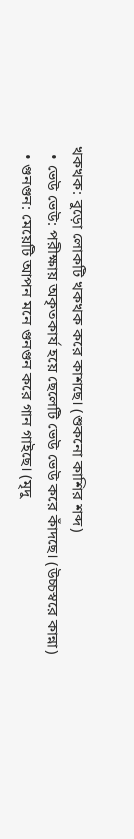খকখক: বুড়ো লোকটি খকখক করে কাশছে। (শুকনো কাশির শব্দ)
  • ভেউ ভেউ: পরীক্ষায় অকৃতকার্য হয়ে ছেলেটি ভেউ ভেউ করে কাঁদছে। (উচ্চস্বরে কান্না)
  • গুনগুন: মেয়েটি আপন মনে গুনগুন করে গান গাইছে। (মৃদু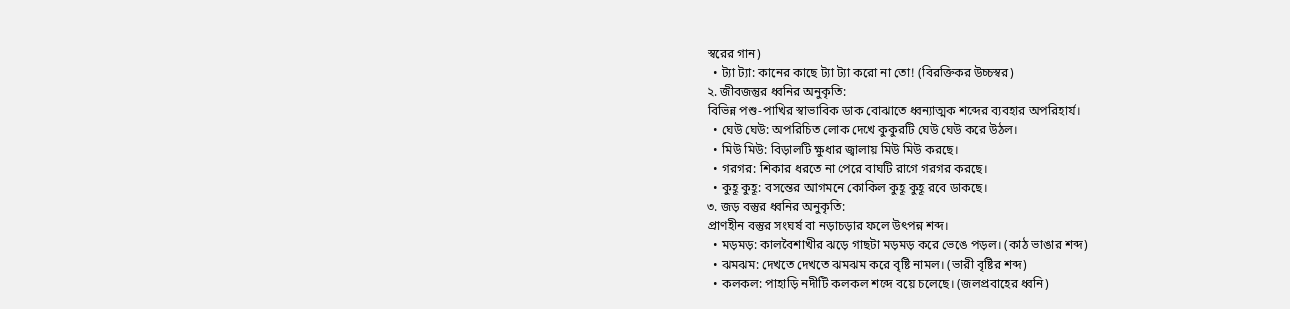স্বরের গান)
  • ট্যা ট্যা: কানের কাছে ট্যা ট্যা করো না তো! (বিরক্তিকর উচ্চস্বর)
২. জীবজন্তুর ধ্বনির অনুকৃতি:
বিভিন্ন পশু-পাখির স্বাভাবিক ডাক বোঝাতে ধ্বন্যাত্মক শব্দের ব্যবহার অপরিহার্য।
  • ঘেউ ঘেউ: অপরিচিত লোক দেখে কুকুরটি ঘেউ ঘেউ করে উঠল।
  • মিউ মিউ: বিড়ালটি ক্ষুধার জ্বালায় মিউ মিউ করছে।
  • গরগর: শিকার ধরতে না পেরে বাঘটি রাগে গরগর করছে।
  • কুহূ কুহূ: বসন্তের আগমনে কোকিল কুহূ কুহূ রবে ডাকছে।
৩. জড় বস্তুর ধ্বনির অনুকৃতি:
প্রাণহীন বস্তুর সংঘর্ষ বা নড়াচড়ার ফলে উৎপন্ন শব্দ।
  • মড়মড়: কালবৈশাখীর ঝড়ে গাছটা মড়মড় করে ভেঙে পড়ল। (কাঠ ভাঙার শব্দ)
  • ঝমঝম: দেখতে দেখতে ঝমঝম করে বৃষ্টি নামল। (ভারী বৃষ্টির শব্দ)
  • কলকল: পাহাড়ি নদীটি কলকল শব্দে বয়ে চলেছে। (জলপ্রবাহের ধ্বনি)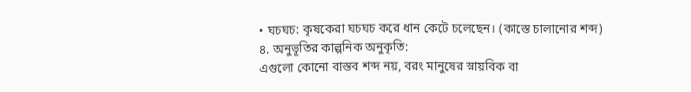• ঘচঘচ: কৃষকেরা ঘচঘচ করে ধান কেটে চলেছেন। (কাস্তে চালানোর শব্দ)
৪. অনুভূতির কাল্পনিক অনুকৃতি:
এগুলো কোনো বাস্তব শব্দ নয়, বরং মানুষের স্নায়বিক বা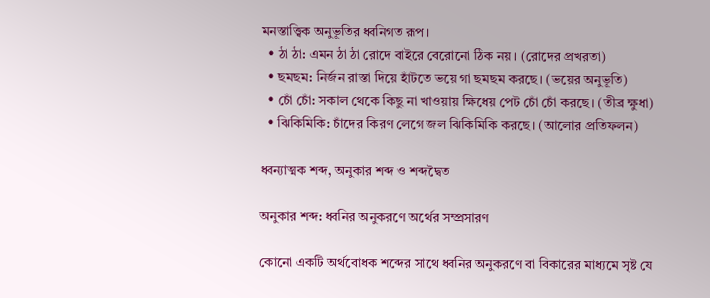মনস্তাত্ত্বিক অনুভূতির ধ্বনিগত রূপ।
  • ঠা ঠা: এমন ঠা ঠা রোদে বাইরে বেরোনো ঠিক নয়। (রোদের প্রখরতা)
  • ছমছম: নির্জন রাস্তা দিয়ে হাঁটতে ভয়ে গা ছমছম করছে। (ভয়ের অনুভূতি)
  • চোঁ চোঁ: সকাল থেকে কিছু না খাওয়ায় ক্ষিধেয় পেট চোঁ চোঁ করছে। (তীব্র ক্ষুধা)
  • ঝিকিমিকি: চাঁদের কিরণ লেগে জল ঝিকিমিকি করছে। (আলোর প্রতিফলন)

ধ্বন্যাত্মক শব্দ, অনুকার শব্দ ও শব্দদ্বৈত

অনুকার শব্দ: ধ্বনির অনুকরণে অর্থের সম্প্রসারণ

কোনো একটি অর্থবোধক শব্দের সাথে ধ্বনির অনুকরণে বা বিকারের মাধ্যমে সৃষ্ট যে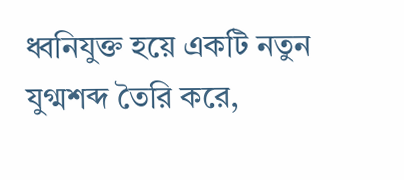ধ্বনিযুক্ত হয়ে একটি নতুন যুগ্মশব্দ তৈরি করে,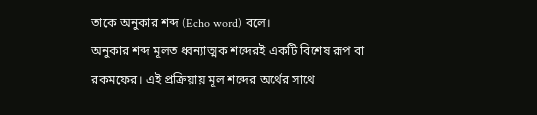তাকে অনুকার শব্দ (Echo word) বলে।
অনুকার শব্দ মূলত ধ্বন্যাত্মক শব্দেরই একটি বিশেষ রূপ বা রকমফের। এই প্রক্রিয়ায় মূল শব্দের অর্থের সাথে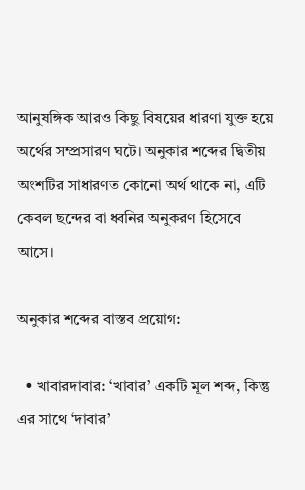আনুষঙ্গিক আরও কিছু বিষয়ের ধারণা যুক্ত হয়ে অর্থের সম্প্রসারণ ঘটে। অনুকার শব্দের দ্বিতীয় অংশটির সাধারণত কোনো অর্থ থাকে না, এটি কেবল ছন্দের বা ধ্বনির অনুকরণ হিসেবে আসে।

অনুকার শব্দের বাস্তব প্রয়োগ:

  • খাবারদাবার: ‘খাবার’ একটি মূল শব্দ, কিন্তু এর সাথে ‘দাবার’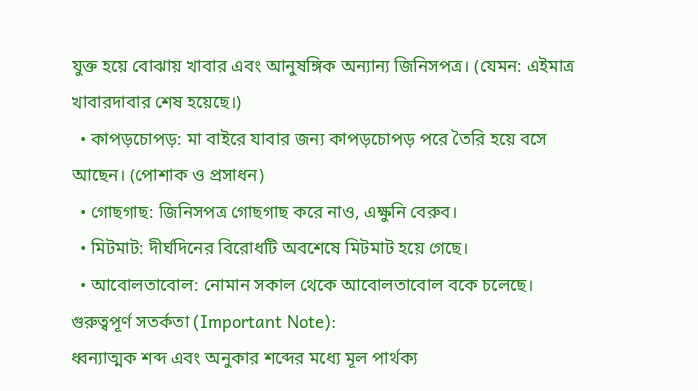যুক্ত হয়ে বোঝায় খাবার এবং আনুষঙ্গিক অন্যান্য জিনিসপত্র। (যেমন: এইমাত্র খাবারদাবার শেষ হয়েছে।)
  • কাপড়চোপড়: মা বাইরে যাবার জন্য কাপড়চোপড় পরে তৈরি হয়ে বসে আছেন। (পোশাক ও প্রসাধন)
  • গোছগাছ: জিনিসপত্র গোছগাছ করে নাও, এক্ষুনি বেরুব।
  • মিটমাট: দীর্ঘদিনের বিরোধটি অবশেষে মিটমাট হয়ে গেছে।
  • আবোলতাবোল: নোমান সকাল থেকে আবোলতাবোল বকে চলেছে।
গুরুত্বপূর্ণ সতর্কতা (Important Note):
ধ্বন্যাত্মক শব্দ এবং অনুকার শব্দের মধ্যে মূল পার্থক্য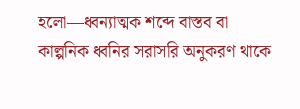হলো—ধ্বন্যাত্মক শব্দে বাস্তব বা কাল্পনিক ধ্বনির সরাসরি অনুকরণ থাকে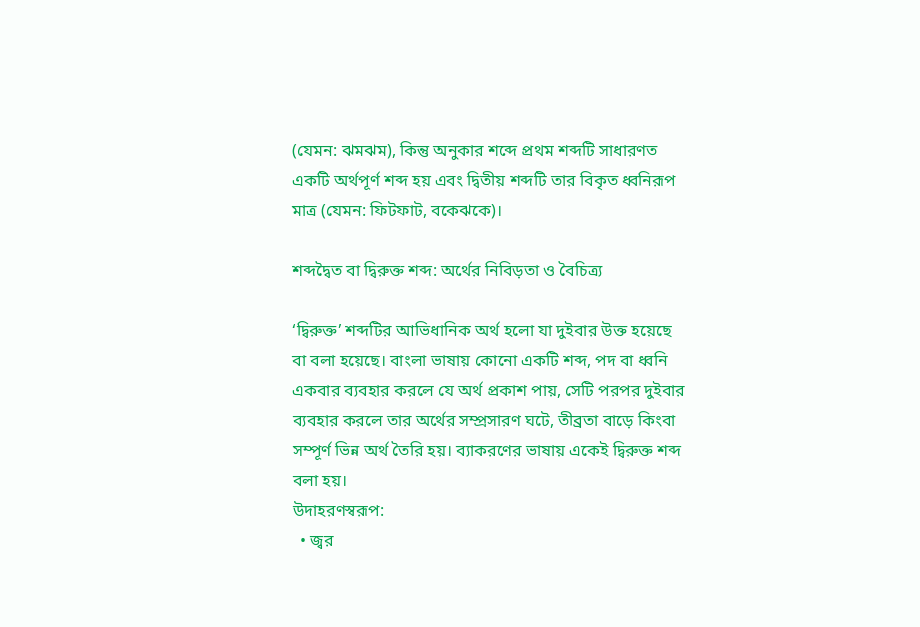(যেমন: ঝমঝম), কিন্তু অনুকার শব্দে প্রথম শব্দটি সাধারণত একটি অর্থপূর্ণ শব্দ হয় এবং দ্বিতীয় শব্দটি তার বিকৃত ধ্বনিরূপ মাত্র (যেমন: ফিটফাট, বকেঝকে)।

শব্দদ্বৈত বা দ্বিরুক্ত শব্দ: অর্থের নিবিড়তা ও বৈচিত্র্য

‘দ্বিরুক্ত’ শব্দটির আভিধানিক অর্থ হলো যা দুইবার উক্ত হয়েছে বা বলা হয়েছে। বাংলা ভাষায় কোনো একটি শব্দ, পদ বা ধ্বনি একবার ব্যবহার করলে যে অর্থ প্রকাশ পায়, সেটি পরপর দুইবার ব্যবহার করলে তার অর্থের সম্প্রসারণ ঘটে, তীব্রতা বাড়ে কিংবা সম্পূর্ণ ভিন্ন অর্থ তৈরি হয়। ব্যাকরণের ভাষায় একেই দ্বিরুক্ত শব্দ বলা হয়।
উদাহরণস্বরূপ:
  • জ্বর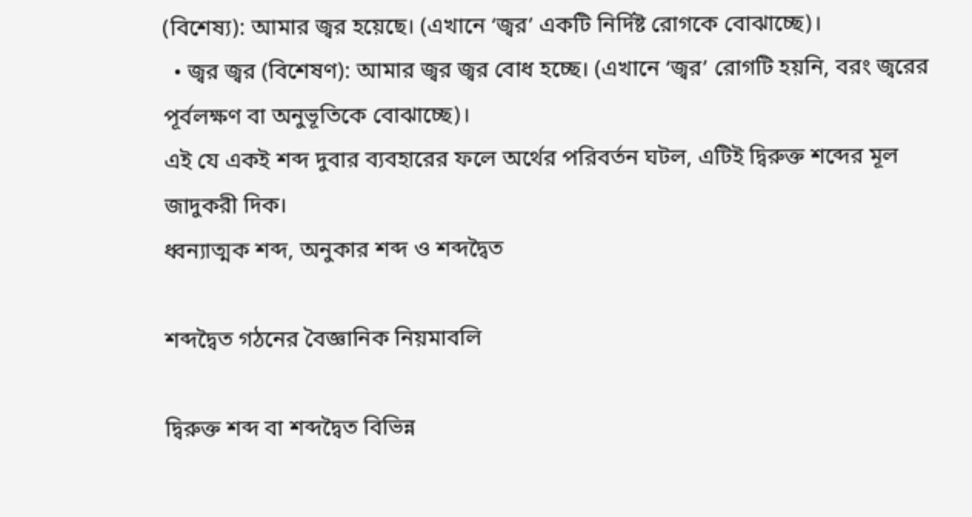(বিশেষ্য): আমার জ্বর হয়েছে। (এখানে ‘জ্বর’ একটি নির্দিষ্ট রোগকে বোঝাচ্ছে)।
  • জ্বর জ্বর (বিশেষণ): আমার জ্বর জ্বর বোধ হচ্ছে। (এখানে ‘জ্বর’ রোগটি হয়নি, বরং জ্বরের পূর্বলক্ষণ বা অনুভূতিকে বোঝাচ্ছে)।
এই যে একই শব্দ দুবার ব্যবহারের ফলে অর্থের পরিবর্তন ঘটল, এটিই দ্বিরুক্ত শব্দের মূল জাদুকরী দিক।
ধ্বন্যাত্মক শব্দ, অনুকার শব্দ ও শব্দদ্বৈত

শব্দদ্বৈত গঠনের বৈজ্ঞানিক নিয়মাবলি

দ্বিরুক্ত শব্দ বা শব্দদ্বৈত বিভিন্ন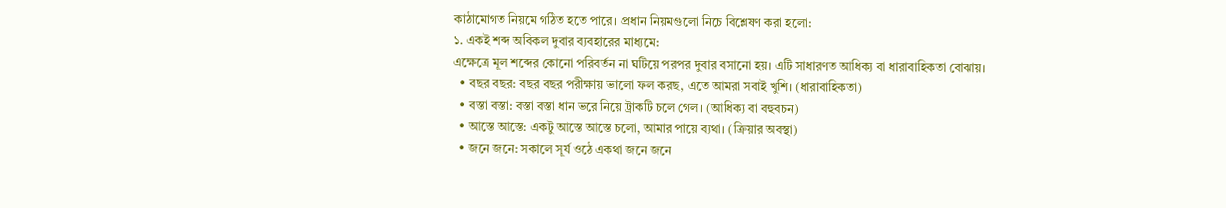কাঠামোগত নিয়মে গঠিত হতে পারে। প্রধান নিয়মগুলো নিচে বিশ্লেষণ করা হলো:
১. একই শব্দ অবিকল দুবার ব্যবহারের মাধ্যমে:
এক্ষেত্রে মূল শব্দের কোনো পরিবর্তন না ঘটিয়ে পরপর দুবার বসানো হয়। এটি সাধারণত আধিক্য বা ধারাবাহিকতা বোঝায়।
  • বছর বছর: বছর বছর পরীক্ষায় ভালো ফল করছ, এতে আমরা সবাই খুশি। (ধারাবাহিকতা)
  • বস্তা বস্তা: বস্তা বস্তা ধান ভরে নিয়ে ট্রাকটি চলে গেল। (আধিক্য বা বহুবচন)
  • আস্তে আস্তে: একটু আস্তে আস্তে চলো, আমার পায়ে ব্যথা। (ক্রিয়ার অবস্থা)
  • জনে জনে: সকালে সূর্য ওঠে একথা জনে জনে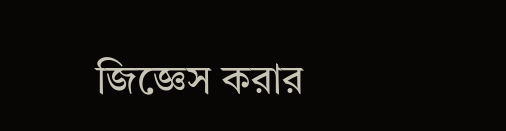জিজ্ঞেস করার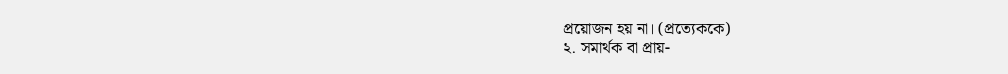প্রয়োজন হয় না। (প্রত্যেককে)
২. সমার্থক বা প্রায়-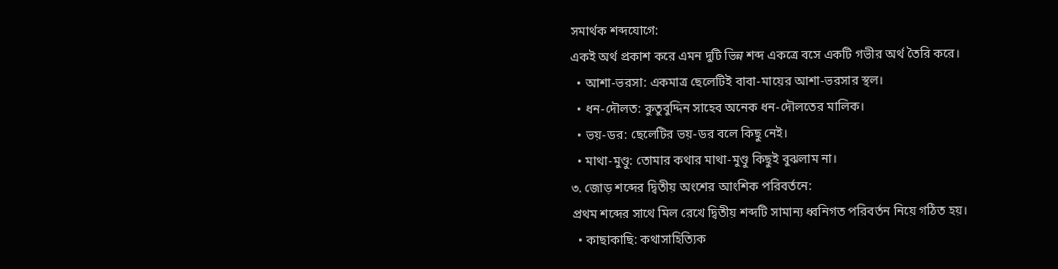সমার্থক শব্দযোগে:
একই অর্থ প্রকাশ করে এমন দুটি ভিন্ন শব্দ একত্রে বসে একটি গভীর অর্থ তৈরি করে।
  • আশা-ভরসা: একমাত্র ছেলেটিই বাবা-মায়ের আশা-ভরসার স্থল।
  • ধন-দৌলত: কুতুবুদ্দিন সাহেব অনেক ধন-দৌলতের মালিক।
  • ভয়-ডর: ছেলেটির ভয়-ডর বলে কিছু নেই।
  • মাথা-মুণ্ডু: তোমার কথার মাথা-মুণ্ডু কিছুই বুঝলাম না।
৩. জোড় শব্দের দ্বিতীয় অংশের আংশিক পরিবর্তনে:
প্রথম শব্দের সাথে মিল রেখে দ্বিতীয় শব্দটি সামান্য ধ্বনিগত পরিবর্তন নিয়ে গঠিত হয়।
  • কাছাকাছি: কথাসাহিত্যিক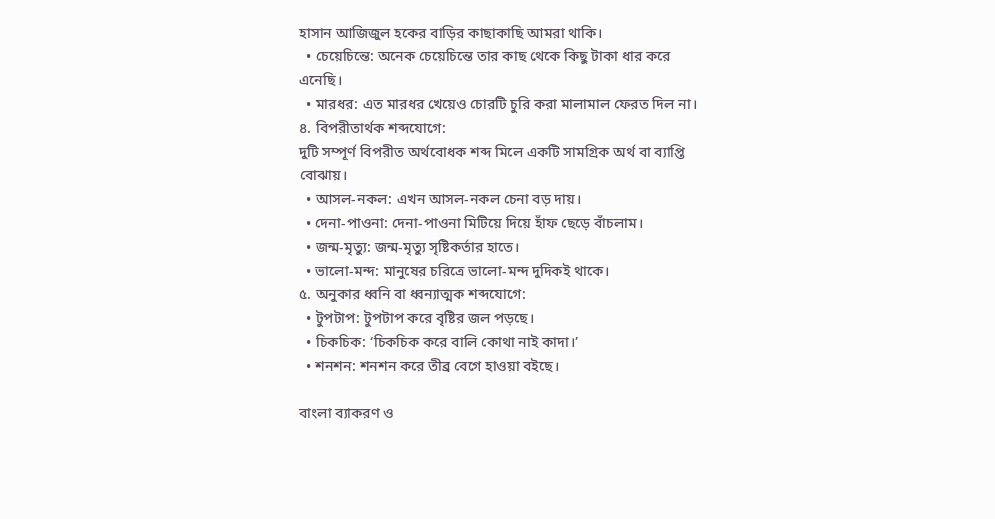হাসান আজিজুল হকের বাড়ির কাছাকাছি আমরা থাকি।
  • চেয়েচিন্তে: অনেক চেয়েচিন্তে তার কাছ থেকে কিছু টাকা ধার করে এনেছি।
  • মারধর: এত মারধর খেয়েও চোরটি চুরি করা মালামাল ফেরত দিল না।
৪. বিপরীতার্থক শব্দযোগে:
দুটি সম্পূর্ণ বিপরীত অর্থবোধক শব্দ মিলে একটি সামগ্রিক অর্থ বা ব্যাপ্তি বোঝায়।
  • আসল-নকল: এখন আসল-নকল চেনা বড় দায়।
  • দেনা-পাওনা: দেনা-পাওনা মিটিয়ে দিয়ে হাঁফ ছেড়ে বাঁচলাম।
  • জন্ম-মৃত্যু: জন্ম-মৃত্যু সৃষ্টিকর্তার হাতে।
  • ভালো-মন্দ: মানুষের চরিত্রে ভালো-মন্দ দুদিকই থাকে।
৫. অনুকার ধ্বনি বা ধ্বন্যাত্মক শব্দযোগে:
  • টুপটাপ: টুপটাপ করে বৃষ্টির জল পড়ছে।
  • চিকচিক: ‘চিকচিক করে বালি কোথা নাই কাদা।’
  • শনশন: শনশন করে তীব্র বেগে হাওয়া বইছে।

বাংলা ব্যাকরণ ও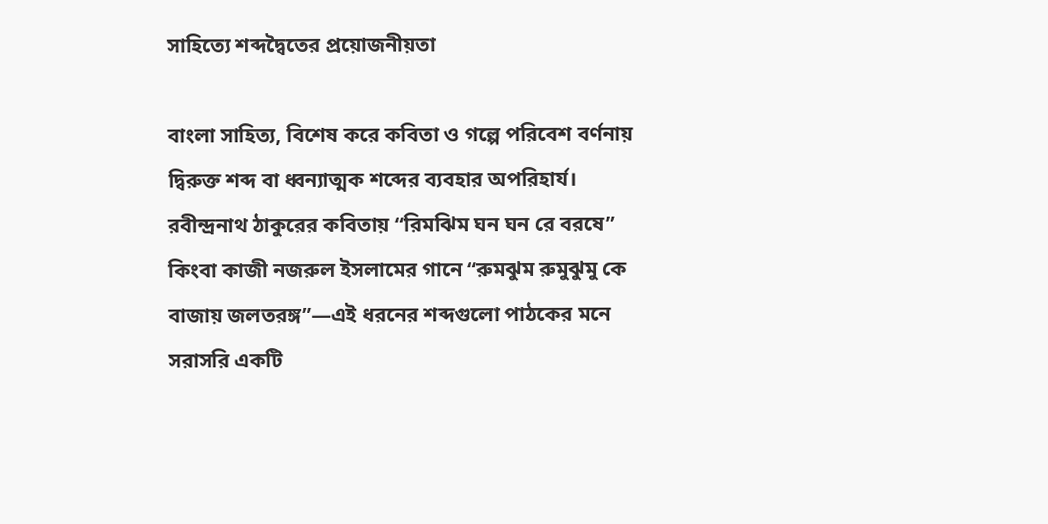সাহিত্যে শব্দদ্বৈতের প্রয়োজনীয়তা

বাংলা সাহিত্য, বিশেষ করে কবিতা ও গল্পে পরিবেশ বর্ণনায় দ্বিরুক্ত শব্দ বা ধ্বন্যাত্মক শব্দের ব্যবহার অপরিহার্য। রবীন্দ্রনাথ ঠাকুরের কবিতায় “রিমঝিম ঘন ঘন রে বরষে” কিংবা কাজী নজরুল ইসলামের গানে “রুমঝুম রুমুঝুমু কে বাজায় জলতরঙ্গ”—এই ধরনের শব্দগুলো পাঠকের মনে সরাসরি একটি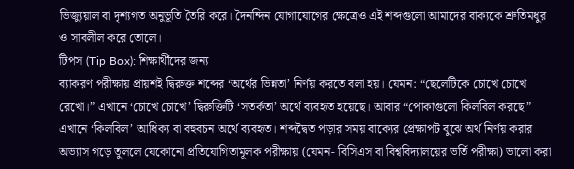ভিজ্যুয়াল বা দৃশ্যগত অনুভূতি তৈরি করে। দৈনন্দিন যোগাযোগের ক্ষেত্রেও এই শব্দগুলো আমাদের বাক্যকে শ্রুতিমধুর ও সাবলীল করে তোলে।
টিপস (Tip Box): শিক্ষার্থীদের জন্য
ব্যাকরণ পরীক্ষায় প্রায়শই দ্বিরুক্ত শব্দের ‘অর্থের ভিন্নতা’ নির্ণয় করতে বলা হয়। যেমন: “ছেলেটিকে চোখে চোখে রেখো।” এখানে ‘চোখে চোখে’ দ্বিরুক্তিটি ‘সতর্কতা’ অর্থে ব্যবহৃত হয়েছে। আবার “পোকাগুলো কিলবিল করছে” এখানে ‘কিলবিল’ আধিক্য বা বহুবচন অর্থে ব্যবহৃত। শব্দদ্বৈত পড়ার সময় বাক্যের প্রেক্ষাপট বুঝে অর্থ নির্ণয় করার অভ্যাস গড়ে তুললে যেকোনো প্রতিযোগিতামূলক পরীক্ষায় (যেমন- বিসিএস বা বিশ্ববিদ্যালয়ের ভর্তি পরীক্ষা) ভালো করা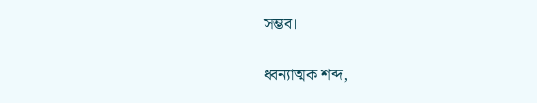সম্ভব।

ধ্বন্যাত্মক শব্দ,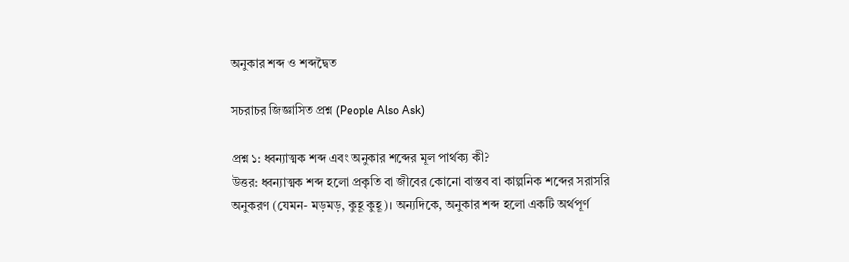অনুকার শব্দ ও শব্দদ্বৈত

সচরাচর জিজ্ঞাসিত প্রশ্ন (People Also Ask)

প্রশ্ন ১: ধ্বন্যাত্মক শব্দ এবং অনুকার শব্দের মূল পার্থক্য কী?
উত্তর: ধ্বন্যাত্মক শব্দ হলো প্রকৃতি বা জীবের কোনো বাস্তব বা কাল্পনিক শব্দের সরাসরি অনুকরণ (যেমন- মড়মড়, কুহূ কুহূ)। অন্যদিকে, অনুকার শব্দ হলো একটি অর্থপূর্ণ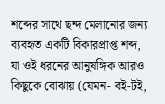শব্দের সাথে ছন্দ মেলানোর জন্য ব্যবহৃত একটি বিকারপ্রাপ্ত শব্দ, যা ওই ধরনের আনুষঙ্গিক আরও কিছুকে বোঝায় (যেমন- বই-টই,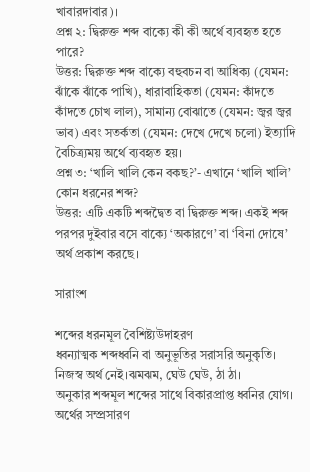খাবারদাবার)।
প্রশ্ন ২: দ্বিরুক্ত শব্দ বাক্যে কী কী অর্থে ব্যবহৃত হতে পারে?
উত্তর: দ্বিরুক্ত শব্দ বাক্যে বহুবচন বা আধিক্য (যেমন: ঝাঁকে ঝাঁকে পাখি), ধারাবাহিকতা (যেমন: কাঁদতে কাঁদতে চোখ লাল), সামান্য বোঝাতে (যেমন: জ্বর জ্বর ভাব) এবং সতর্কতা (যেমন: দেখে দেখে চলো) ইত্যাদি বৈচিত্র্যময় অর্থে ব্যবহৃত হয়।
প্রশ্ন ৩: ‘খালি খালি কেন বকছ?’- এখানে ‘খালি খালি’ কোন ধরনের শব্দ?
উত্তর: এটি একটি শব্দদ্বৈত বা দ্বিরুক্ত শব্দ। একই শব্দ পরপর দুইবার বসে বাক্যে ‘অকারণে’ বা ‘বিনা দোষে’ অর্থ প্রকাশ করছে।

সারাংশ

শব্দের ধরনমূল বৈশিষ্ট্যউদাহরণ
ধ্বন্যাত্মক শব্দধ্বনি বা অনুভূতির সরাসরি অনুকৃতি। নিজস্ব অর্থ নেই।ঝমঝম, ঘেউ ঘেউ, ঠা ঠা।
অনুকার শব্দমূল শব্দের সাথে বিকারপ্রাপ্ত ধ্বনির যোগ। অর্থের সম্প্রসারণ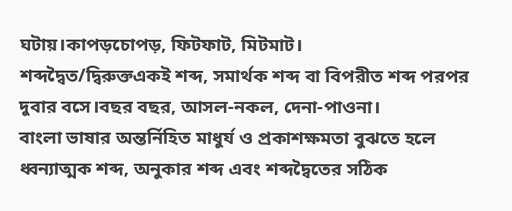ঘটায়।কাপড়চোপড়, ফিটফাট, মিটমাট।
শব্দদ্বৈত/দ্বিরুক্তএকই শব্দ, সমার্থক শব্দ বা বিপরীত শব্দ পরপর দুবার বসে।বছর বছর, আসল-নকল, দেনা-পাওনা।
বাংলা ভাষার অন্তর্নিহিত মাধুর্য ও প্রকাশক্ষমতা বুঝতে হলে ধ্বন্যাত্মক শব্দ, অনুকার শব্দ এবং শব্দদ্বৈতের সঠিক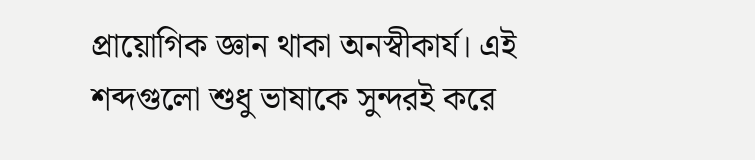প্রায়োগিক জ্ঞান থাকা অনস্বীকার্য। এই শব্দগুলো শুধু ভাষাকে সুন্দরই করে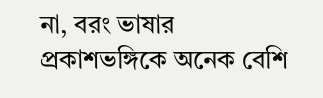না, বরং ভাষার প্রকাশভঙ্গিকে অনেক বেশি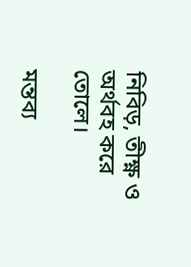নিবিড়, তীক্ষ্ণ ও অর্থবহ করে তোলে।

মন্তব্য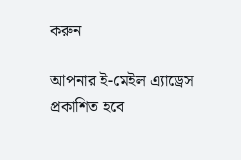করুন

আপনার ই-মেইল এ্যাড্রেস প্রকাশিত হবে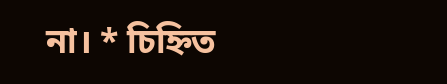না। * চিহ্নিত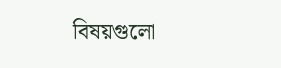বিষয়গুলো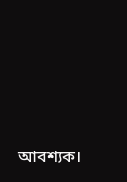আবশ্যক।